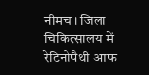नीमच। जिला चिकित्सालय में रेटिनोपैथी आफ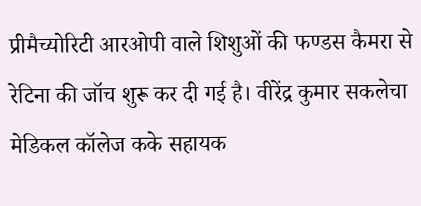प्रीमैच्योरिटी आरओपी वाले शिशुओं की फण्डस कैमरा से रेटिना की जॉच शुरू कर दी गई है। वीरेंद्र कुमार सकलेचा मेडिकल कॉलेज कके सहायक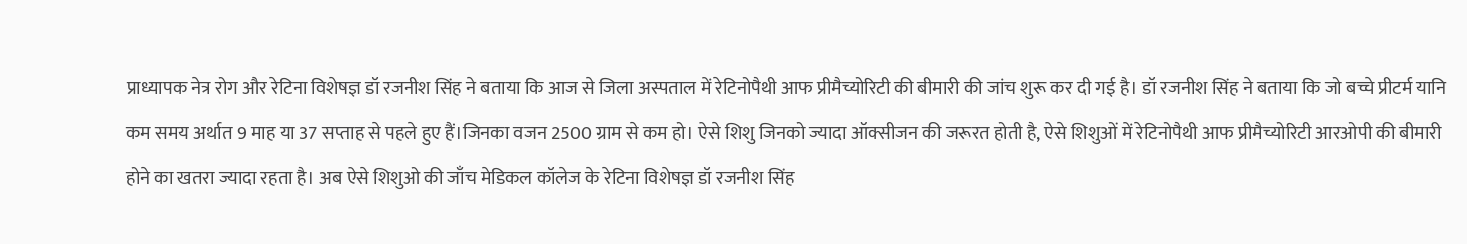प्राध्यापक नेत्र रोग और रेटिना विशेषज्ञ डॉ रजनीश सिंह ने बताया कि आज से जिला अस्पताल में रेटिनोपैथी आफ प्रीमैच्योरिटी की बीमारी की जांच शुरू कर दी गई है। डॉ रजनीश सिंह ने बताया कि जो बच्चे प्रीटर्म यानि कम समय अर्थात 9 माह या 37 सप्ताह से पहले हुए हैं।जिनका वजन 2500 ग्राम से कम हो। ऐसे शिशु जिनको ज्यादा ऑक्सीजन की जरूरत होती है, ऐसे शिशुओं में रेटिनोपैथी आफ प्रीमैच्योरिटी आरओपी की बीमारी होने का खतरा ज्यादा रहता है। अब ऐसे शिशुओ की जाँच मेडिकल कॉलेज के रेटिना विशेषज्ञ डॉ रजनीश सिंह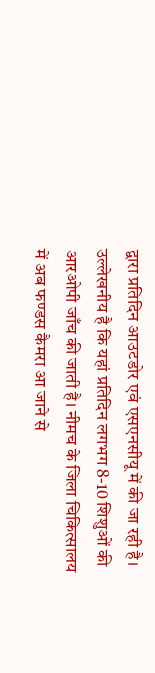द्वारा प्रतिदिन आउटडोर एवं एसएनसीयू में की जा रही है। उल्लेखनीय है कि यहां प्रतिदिन लगभग 8-10 शिशुओं की आरओपी जाँच की जाती है। नीमच के जिला चिकित्सालय में अब फण्डस कैमरा आ जाने से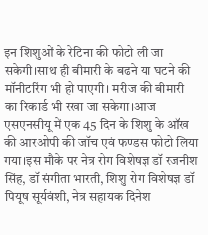इन शिशुओं के रेटिना की फोटो ली जा सकेगी।साथ ही बीमारी के बढने या घटने की मॉनीटरिंग भी हो पाएगी। मरीज की बीमारी का रिकार्ड भी रखा जा सकेगा।आज एसएनसीयू में एक 45 दिन के शिशु के ऑख की आरओपी की जॉच एवं फण्डस फोटो लिया गया।इस मौके पर नेत्र रोग विशेषज्ञ डॉ रजनीश सिंह, डॉ संगीता भारती, शिशु रोग विशेषज्ञ डॉ पियूष सूर्यवंशी, नेत्र सहायक दिनेश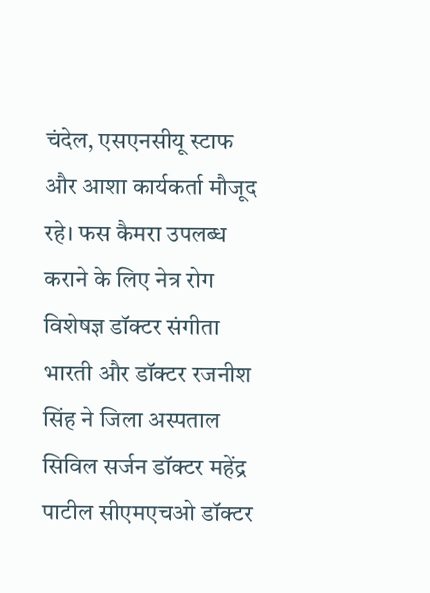चंदेल, एसएनसीयू स्टाफ और आशा कार्यकर्ता मौजूद रहे। फस कैमरा उपलब्ध कराने के लिए नेत्र रोग विशेषज्ञ डॉक्टर संगीता भारती और डॉक्टर रजनीश सिंह ने जिला अस्पताल सिविल सर्जन डॉक्टर महेंद्र पाटील सीएमएचओ डॉक्टर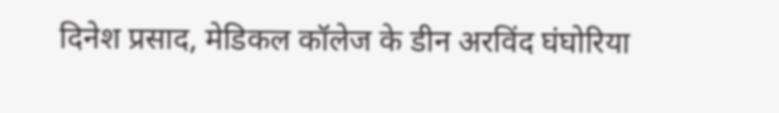दिनेश प्रसाद, मेडिकल कॉलेज के डीन अरविंद घंघोरिया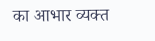का आभार व्यक्त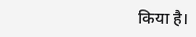किया है।